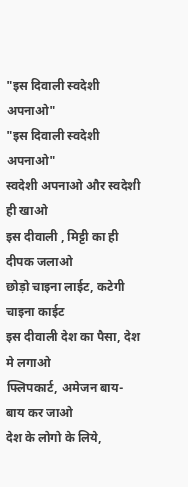"इस दिवाली स्वदेशी अपनाओ"
"इस दिवाली स्वदेशी अपनाओ"
स्वदेशी अपनाओ और स्वदेशी ही खाओ
इस दीवाली , मिट्टी का ही दीपक जलाओ
छोड़ो चाइना लाईट, कटेगी चाइना काईट
इस दीवाली देश का पैसा, देश मे लगाओ
फ्लिपकार्ट, अमेजन बाय-बाय कर जाओ
देश के लोगो के लिये,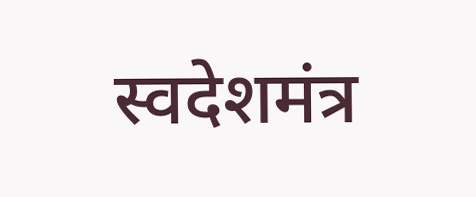स्वदेशमंत्र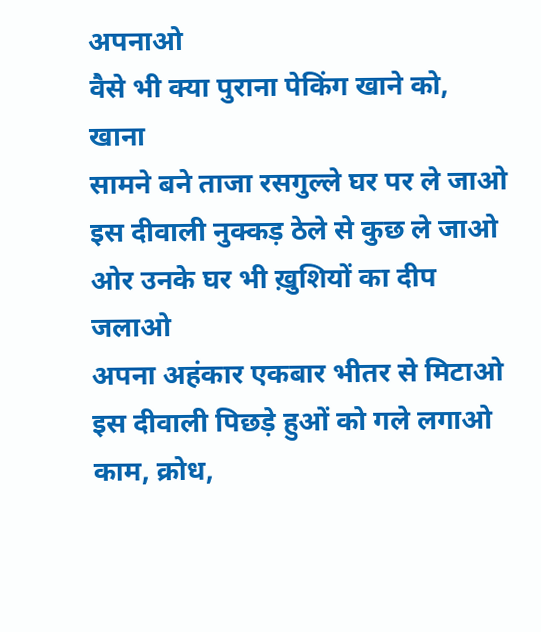अपनाओ
वैसे भी क्या पुराना पेकिंग खाने को, खाना
सामने बने ताजा रसगुल्ले घर पर ले जाओ
इस दीवाली नुक्कड़ ठेले से कुछ ले जाओ
ओर उनके घर भी ख़ुशियों का दीप जलाओ
अपना अहंकार एकबार भीतर से मिटाओ
इस दीवाली पिछड़े हुओं को गले लगाओ
काम, क्रोध,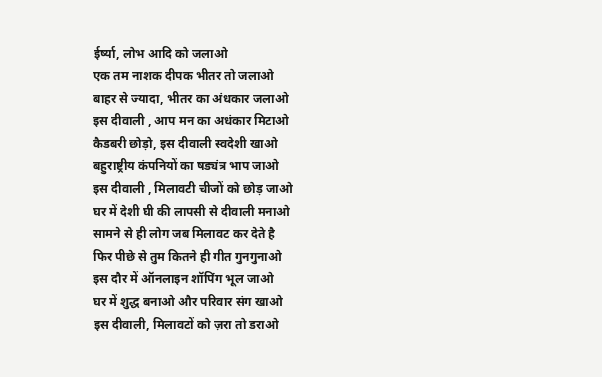ईर्ष्या, लोभ आदि को जलाओ
एक तम नाशक दीपक भीतर तो जलाओ
बाहर से ज्यादा, भीतर का अंधकार जलाओ
इस दीवाली , आप मन का अधंकार मिटाओ
कैडबरी छोड़ो, इस दीवाली स्वदेशी खाओ
बहुराष्ट्रीय कंपनियों का षड्यंत्र भाप जाओ
इस दीवाली , मिलावटी चीजों को छोड़ जाओ
घर में देशी घी की लापसी से दीवाली मनाओ
सामने से ही लोग जब मिलावट कर देते है
फिर पीछे से तुम कितने ही गीत गुनगुनाओ
इस दौर में ऑनलाइन शॉपिंग भूल जाओ
घर में शुद्ध बनाओ और परिवार संग खाओ
इस दीवाली, मिलावटों को ज़रा तो डराओ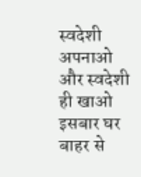स्वदेशी अपनाओ और स्वदेशी ही खाओ
इसबार घर बाहर से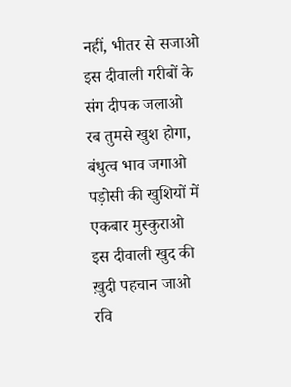नहीं, भीतर से सजाओ
इस दीवाली गरीबों के संग दीपक जलाओ
रब तुमसे खुश होगा, बंधुत्व भाव जगाओ
पड़ोसी की खुशियों में एकबार मुस्कुराओ
इस दीवाली खुद की ख़ुदी पहचान जाओ
रवि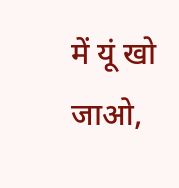में यूं खो जाओ,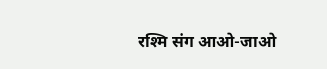रश्मि संग आओ-जाओ